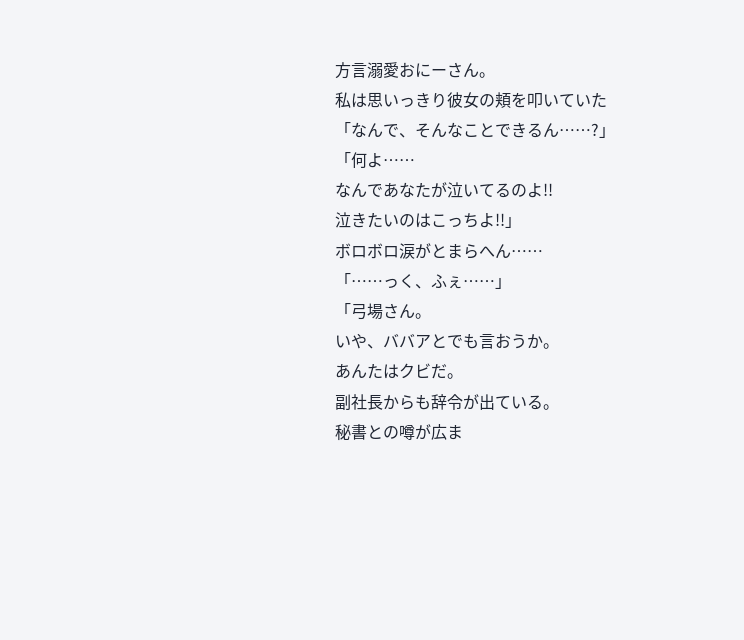方言溺愛おにーさん。
私は思いっきり彼女の頬を叩いていた
「なんで、そんなことできるん……?」
「何よ……
なんであなたが泣いてるのよ!!
泣きたいのはこっちよ!!」
ボロボロ涙がとまらへん……
「……っく、ふぇ……」
「弓場さん。
いや、ババアとでも言おうか。
あんたはクビだ。
副社長からも辞令が出ている。
秘書との噂が広ま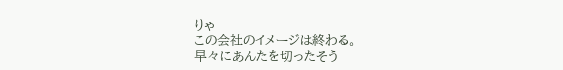りゃ
この会社のイメージは終わる。
早々にあんたを切ったそう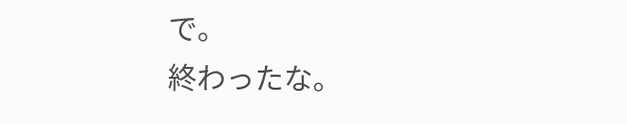で。
終わったな。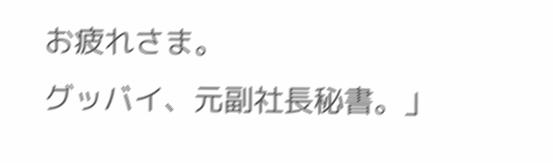お疲れさま。
グッバイ、元副社長秘書。」